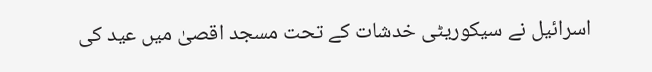اسرائیل نے سیکوریٹی خدشات کے تحت مسجد اقصیٰ میں عید کی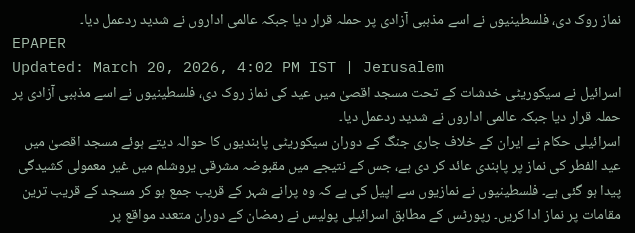نماز روک دی، فلسطینیوں نے اسے مذہبی آزادی پر حملہ قرار دیا جبکہ عالمی اداروں نے شدید ردعمل دیا۔
EPAPER
Updated: March 20, 2026, 4:02 PM IST | Jerusalem
اسرائیل نے سیکوریٹی خدشات کے تحت مسجد اقصیٰ میں عید کی نماز روک دی، فلسطینیوں نے اسے مذہبی آزادی پر حملہ قرار دیا جبکہ عالمی اداروں نے شدید ردعمل دیا۔
اسرائیلی حکام نے ایران کے خلاف جاری جنگ کے دوران سیکوریٹی پابندیوں کا حوالہ دیتے ہوئے مسجد اقصیٰ میں عید الفطر کی نماز پر پابندی عائد کر دی ہے، جس کے نتیجے میں مقبوضہ مشرقی یروشلم میں غیر معمولی کشیدگی پیدا ہو گئی ہے۔ فلسطینیوں نے نمازیوں سے اپیل کی ہے کہ وہ پرانے شہر کے قریب جمع ہو کر مسجد کے قریب ترین مقامات پر نماز ادا کریں۔ رپورٹس کے مطابق اسرائیلی پولیس نے رمضان کے دوران متعدد مواقع پر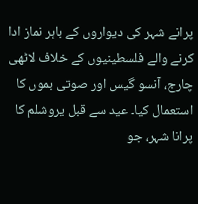پرانے شہر کی دیواروں کے باہر نماز ادا کرنے والے فلسطینیوں کے خلاف لاٹھی چارج، آنسو گیس اور صوتی بموں کا استعمال کیا۔ عید سے قبل یروشلم کا پرانا شہر، جو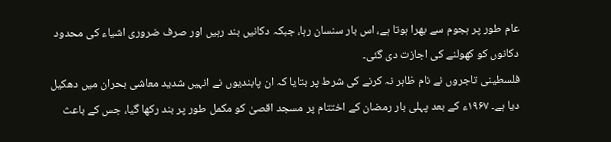عام طور پر ہجوم سے بھرا ہوتا ہے، اس بار سنسان رہا، جبکہ دکانیں بند رہیں اور صرف ضروری اشیاء کی محدود دکانوں کو کھولنے کی اجازت دی گئی۔
فلسطینی تاجروں نے نام ظاہر نہ کرنے کی شرط پر بتایا کہ ان پابندیوں نے انہیں شدید معاشی بحران میں دھکیل دیا ہے۔ ۱۹۶۷ء کے بعد پہلی بار رمضان کے اختتام پر مسجد اقصیٰ کو مکمل طور پر بند رکھا گیا، جس کے باعث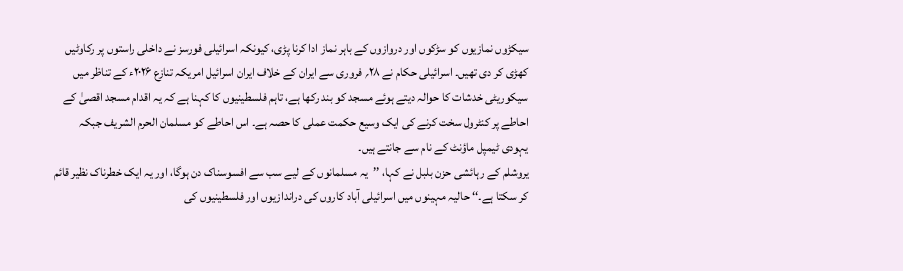سیکڑوں نمازیوں کو سڑکوں اور دروازوں کے باہر نماز ادا کرنا پڑی، کیونکہ اسرائیلی فورسز نے داخلی راستوں پر رکاوٹیں کھڑی کر دی تھیں۔ اسرائیلی حکام نے ۲۸؍ فروری سے ایران کے خلاف ایران اسرائیل امریکہ تنازع ۲۰۲۶ء کے تناظر میں سیکوریٹی خدشات کا حوالہ دیتے ہوئے مسجد کو بند رکھا ہے، تاہم فلسطینیوں کا کہنا ہے کہ یہ اقدام مسجد اقصیٰ کے احاطے پر کنٹرول سخت کرنے کی ایک وسیع حکمت عملی کا حصہ ہے۔ اس احاطے کو مسلمان الحرم الشریف جبکہ یہودی ٹیمپل ماؤنٹ کے نام سے جانتے ہیں۔
یروشلم کے رہائشی حزن بلبل نے کہا، ’’یہ مسلمانوں کے لیے سب سے افسوسناک دن ہوگا، اور یہ ایک خطرناک نظیر قائم کر سکتا ہے۔‘‘ حالیہ مہینوں میں اسرائیلی آباد کاروں کی دراندازیوں اور فلسطینیوں کی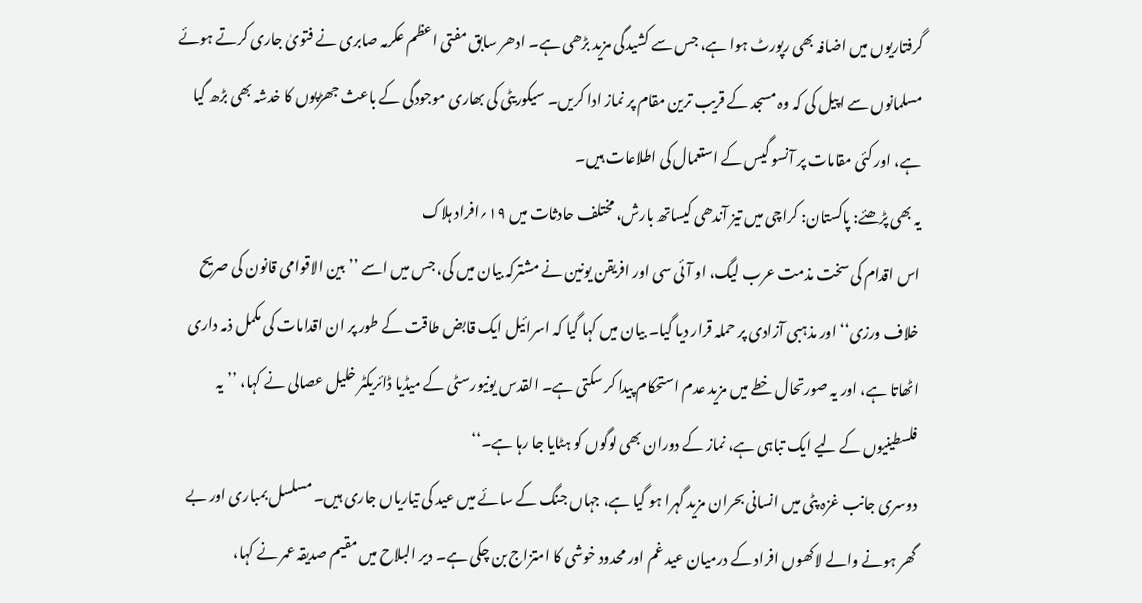گرفتاریوں میں اضافہ بھی رپورٹ ہوا ہے، جس سے کشیدگی مزید بڑھی ہے۔ ادھر سابق مفتی اعظم عکرمہ صابری نے فتویٰ جاری کرتے ہوئے مسلمانوں سے اپیل کی کہ وہ مسجد کے قریب ترین مقام پر نماز ادا کریں۔ سیکوریٹی کی بھاری موجودگی کے باعث جھڑپوں کا خدشہ بھی بڑھ گیا ہے، اور کئی مقامات پر آنسو گیس کے استعمال کی اطلاعات ہیں۔
یہ بھی پڑھئے: پاکستان: کراچی میں تیز آندھی کیساتھ بارش، مختلف حادثات میں ۱۹؍افراد ہلاک
اس اقدام کی سخت مذمت عرب لیگ، او آئی سی اور افریقن یونین نے مشترکہ بیان میں کی، جس میں اسے ’’بین الاقوامی قانون کی صریح خلاف ورزی‘‘ اور مذہبی آزادی پر حملہ قرار دیا گیا۔ بیان میں کہا گیا کہ اسرائیل ایک قابض طاقت کے طور پر ان اقدامات کی مکمل ذمہ داری اٹھاتا ہے، اور یہ صورتحال خطے میں مزید عدم استحکام پیدا کر سکتی ہے۔ القدس یونیورسٹی کے میڈیا ڈائریکٹر خلیل عصالی نے کہا، ’’یہ فلسطینیوں کے لیے ایک تباہی ہے، نماز کے دوران بھی لوگوں کو ہٹایا جا رہا ہے۔‘‘
دوسری جانب غزہ پٹی میں انسانی بحران مزید گہرا ہو گیا ہے، جہاں جنگ کے سائے میں عید کی تیاریاں جاری ہیں۔ مسلسل بمباری اور بے گھر ہونے والے لاکھوں افراد کے درمیان عید غم اور محدود خوشی کا امتزاج بن چکی ہے۔ دیر البلاح میں مقیم صدیقہ عمر نے کہا،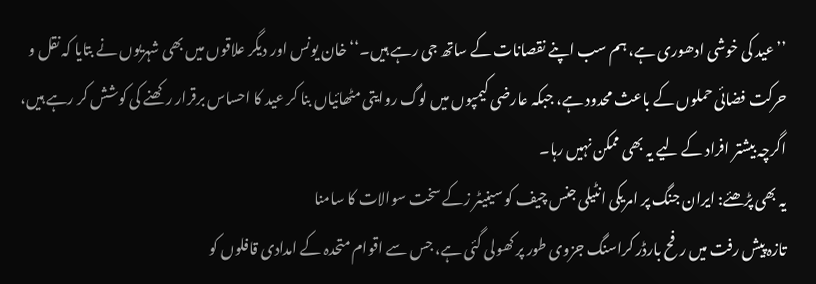’’عید کی خوشی ادھوری ہے، ہم سب اپنے نقصانات کے ساتھ جی رہے ہیں۔‘‘ خان یونس اور دیگر علاقوں میں بھی شہریوں نے بتایا کہ نقل و حرکت فضائی حملوں کے باعث محدود ہے، جبکہ عارضی کیمپوں میں لوگ روایتی مٹھائیاں بنا کر عید کا احساس برقرار رکھنے کی کوشش کر رہے ہیں، اگرچہ بیشتر افراد کے لیے یہ بھی ممکن نہیں رہا۔
یہ بھی پڑھئے: ایران جنگ پر امریکی انٹیلی جنس چیف کو سینیٹر زکے سخت سوالات کا سامنا
تازہ پیش رفت میں رفح بارڈر کراسنگ جزوی طور پر کھولی گئی ہے، جس سے اقوام متحدہ کے امدادی قافلوں کو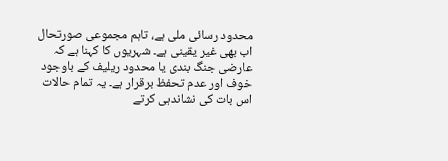محدود رسائی ملی ہے، تاہم مجموعی صورتحال اب بھی غیر یقینی ہے۔ شہریوں کا کہنا ہے کہ عارضی جنگ بندی یا محدود ریلیف کے باوجود خوف اور عدم تحفظ برقرار ہے۔ یہ تمام حالات اس بات کی نشاندہی کرتے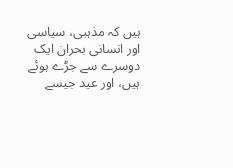ہیں کہ مذہبی، سیاسی اور انسانی بحران ایک دوسرے سے جڑے ہوئے ہیں، اور عید جیسے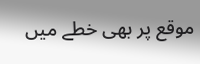موقع پر بھی خطے میں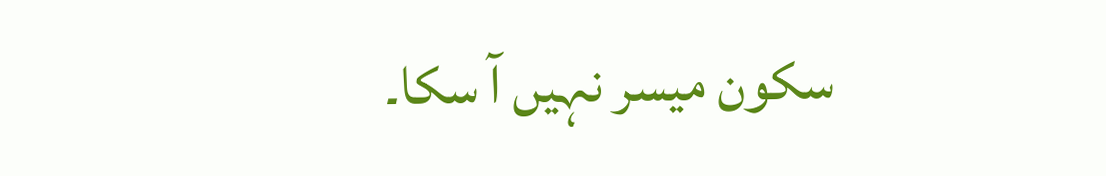سکون میسر نہیں آ سکا۔